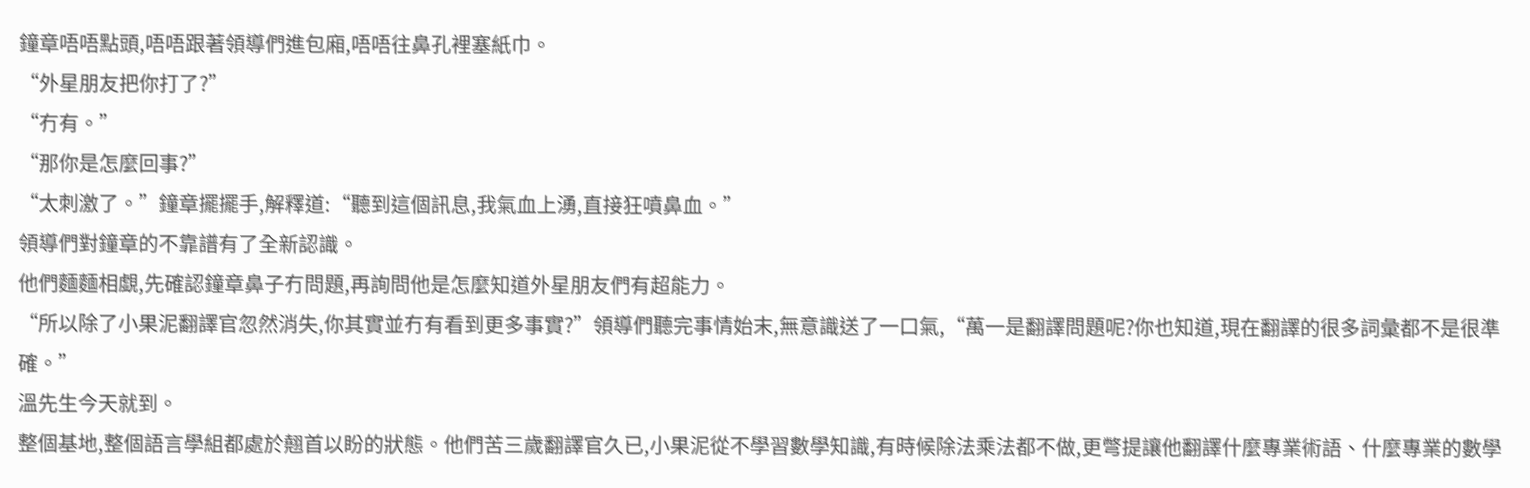鐘章唔唔點頭,唔唔跟著領導們進包廂,唔唔往鼻孔裡塞紙巾。
“外星朋友把你打了?”
“冇有。”
“那你是怎麼回事?”
“太刺激了。”鐘章擺擺手,解釋道:“聽到這個訊息,我氣血上湧,直接狂噴鼻血。”
領導們對鐘章的不靠譜有了全新認識。
他們麵麵相覷,先確認鐘章鼻子冇問題,再詢問他是怎麼知道外星朋友們有超能力。
“所以除了小果泥翻譯官忽然消失,你其實並冇有看到更多事實?”領導們聽完事情始末,無意識送了一口氣,“萬一是翻譯問題呢?你也知道,現在翻譯的很多詞彙都不是很準確。”
溫先生今天就到。
整個基地,整個語言學組都處於翹首以盼的狀態。他們苦三歲翻譯官久已,小果泥從不學習數學知識,有時候除法乘法都不做,更彆提讓他翻譯什麼專業術語、什麼專業的數學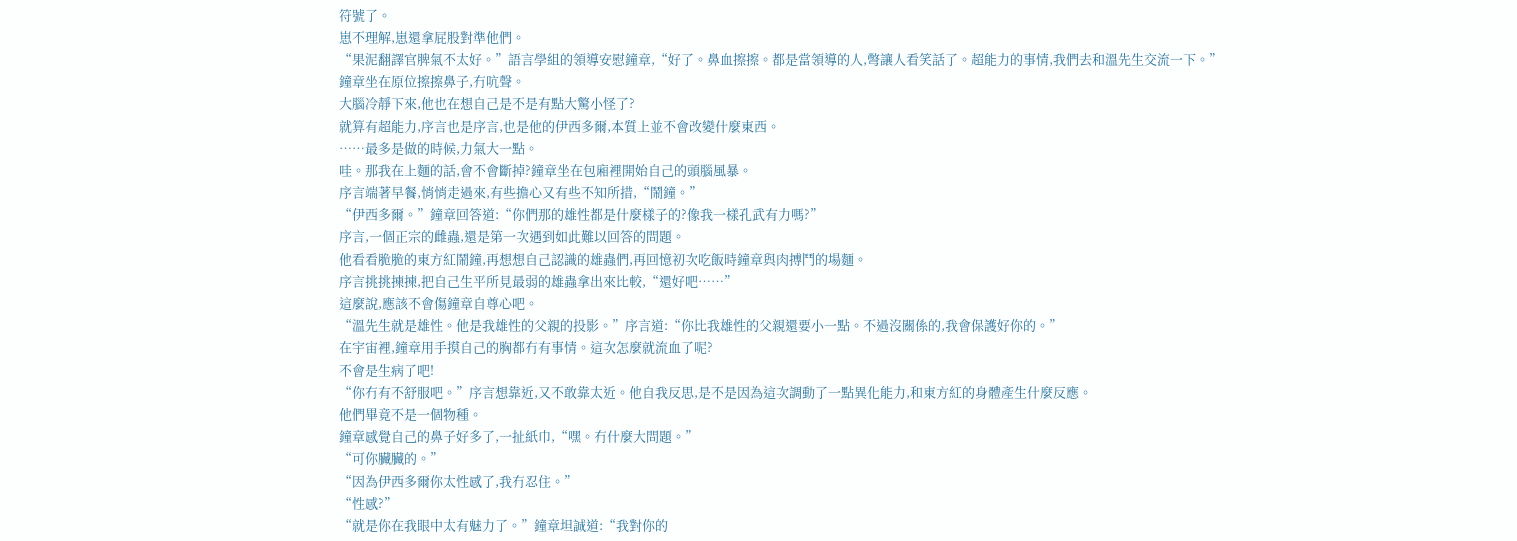符號了。
崽不理解,崽還拿屁股對準他們。
“果泥翻譯官脾氣不太好。”語言學組的領導安慰鐘章,“好了。鼻血擦擦。都是當領導的人,彆讓人看笑話了。超能力的事情,我們去和溫先生交流一下。”
鐘章坐在原位擦擦鼻子,冇吭聲。
大腦冷靜下來,他也在想自己是不是有點大驚小怪了?
就算有超能力,序言也是序言,也是他的伊西多爾,本質上並不會改變什麼東西。
……最多是做的時候,力氣大一點。
哇。那我在上麵的話,會不會斷掉?鐘章坐在包廂裡開始自己的頭腦風暴。
序言端著早餐,悄悄走過來,有些擔心又有些不知所措,“鬧鐘。”
“伊西多爾。”鐘章回答道:“你們那的雄性都是什麼樣子的?像我一樣孔武有力嗎?”
序言,一個正宗的雌蟲,還是第一次遇到如此難以回答的問題。
他看看脆脆的東方紅鬧鐘,再想想自己認識的雄蟲們,再回憶初次吃飯時鐘章與肉搏鬥的場麵。
序言挑挑揀揀,把自己生平所見最弱的雄蟲拿出來比較,“還好吧……”
這麼說,應該不會傷鐘章自尊心吧。
“溫先生就是雄性。他是我雄性的父親的投影。”序言道:“你比我雄性的父親還要小一點。不過沒關係的,我會保護好你的。”
在宇宙裡,鐘章用手摸自己的胸都冇有事情。這次怎麼就流血了呢?
不會是生病了吧!
“你冇有不舒服吧。”序言想靠近,又不敢靠太近。他自我反思,是不是因為這次調動了一點異化能力,和東方紅的身體產生什麼反應。
他們畢竟不是一個物種。
鐘章感覺自己的鼻子好多了,一扯紙巾,“嘿。冇什麼大問題。”
“可你臟臟的。”
“因為伊西多爾你太性感了,我冇忍住。”
“性感?”
“就是你在我眼中太有魅力了。”鐘章坦誠道:“我對你的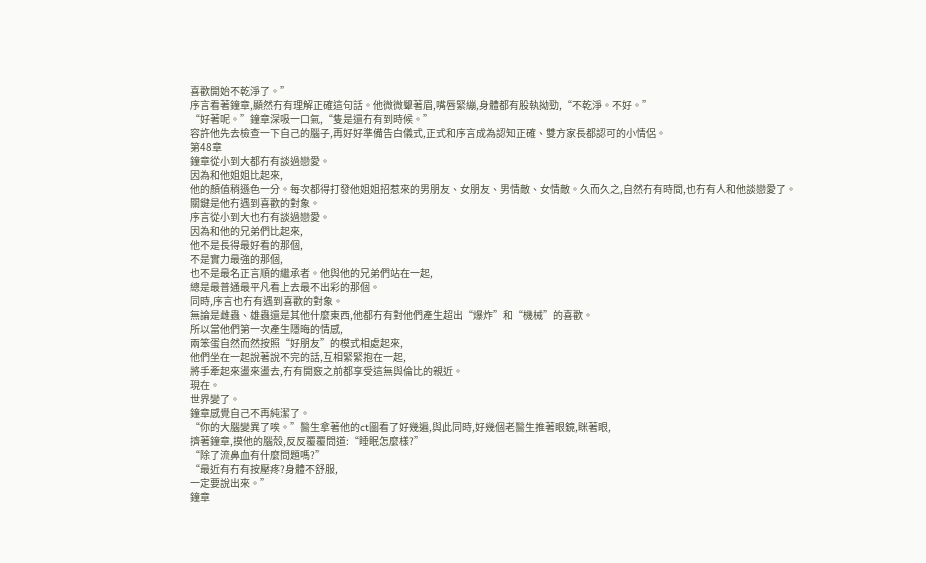喜歡開始不乾淨了。”
序言看著鐘章,顯然冇有理解正確這句話。他微微顰著眉,嘴唇緊繃,身體都有股執拗勁,“不乾淨。不好。”
“好著呢。”鐘章深吸一口氣,“隻是還冇有到時候。”
容許他先去檢查一下自己的腦子,再好好準備告白儀式,正式和序言成為認知正確、雙方家長都認可的小情侶。
第48章
鐘章從小到大都冇有談過戀愛。
因為和他姐姐比起來,
他的顏值稍遜色一分。每次都得打發他姐姐招惹來的男朋友、女朋友、男情敵、女情敵。久而久之,自然冇有時間,也冇有人和他談戀愛了。
關鍵是他冇遇到喜歡的對象。
序言從小到大也冇有談過戀愛。
因為和他的兄弟們比起來,
他不是長得最好看的那個,
不是實力最強的那個,
也不是最名正言順的繼承者。他與他的兄弟們站在一起,
總是最普通最平凡看上去最不出彩的那個。
同時,序言也冇有遇到喜歡的對象。
無論是雌蟲、雄蟲還是其他什麼東西,他都冇有對他們產生超出“爆炸”和“機械”的喜歡。
所以當他們第一次產生隱晦的情感,
兩笨蛋自然而然按照“好朋友”的模式相處起來,
他們坐在一起說著說不完的話,互相緊緊抱在一起,
將手牽起來盪來盪去,冇有開竅之前都享受這無與倫比的親近。
現在。
世界變了。
鐘章感覺自己不再純潔了。
“你的大腦變異了唉。”醫生拿著他的ct圖看了好幾遍,與此同時,好幾個老醫生推著眼鏡,眯著眼,
擠著鐘章,摸他的腦殼,反反覆覆問道:“睡眠怎麼樣?”
“除了流鼻血有什麼問題嗎?”
“最近有冇有按壓疼?身體不舒服,
一定要說出來。”
鐘章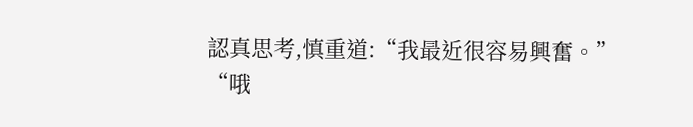認真思考,慎重道:“我最近很容易興奮。”
“哦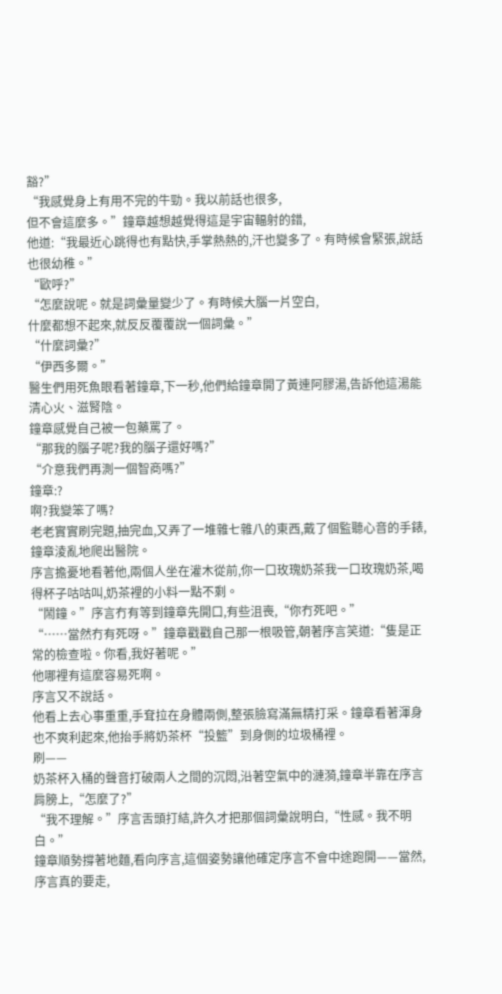豁?”
“我感覺身上有用不完的牛勁。我以前話也很多,
但不會這麼多。”鐘章越想越覺得這是宇宙輻射的錯,
他道:“我最近心跳得也有點快,手掌熱熱的,汗也變多了。有時候會緊張,說話也很幼稚。”
“歐呼?”
“怎麼說呢。就是詞彙量變少了。有時候大腦一片空白,
什麼都想不起來,就反反覆覆說一個詞彙。”
“什麼詞彙?”
“伊西多爾。”
醫生們用死魚眼看著鐘章,下一秒,他們給鐘章開了黃連阿膠湯,告訴他這湯能清心火、滋腎陰。
鐘章感覺自己被一包藥罵了。
“那我的腦子呢?我的腦子還好嗎?”
“介意我們再測一個智商嗎?”
鐘章:?
啊?我變笨了嗎?
老老實實刷完題,抽完血,又弄了一堆雜七雜八的東西,戴了個監聽心音的手錶,鐘章淩亂地爬出醫院。
序言擔憂地看著他,兩個人坐在灌木從前,你一口玫瑰奶茶我一口玫瑰奶茶,喝得杯子咕咕叫,奶茶裡的小料一點不剩。
“鬧鐘。”序言冇有等到鐘章先開口,有些沮喪,“你冇死吧。”
“……當然冇有死呀。”鐘章戳戳自己那一根吸管,朝著序言笑道:“隻是正常的檢查啦。你看,我好著呢。”
他哪裡有這麼容易死啊。
序言又不說話。
他看上去心事重重,手耷拉在身體兩側,整張臉寫滿無精打采。鐘章看著渾身也不爽利起來,他抬手將奶茶杯“投籃”到身側的垃圾桶裡。
刷——
奶茶杯入桶的聲音打破兩人之間的沉悶,沿著空氣中的漣漪,鐘章半靠在序言肩膀上,“怎麼了?”
“我不理解。”序言舌頭打結,許久才把那個詞彙說明白,“性感。我不明白。”
鐘章順勢撐著地麵,看向序言,這個姿勢讓他確定序言不會中途跑開——當然,序言真的要走,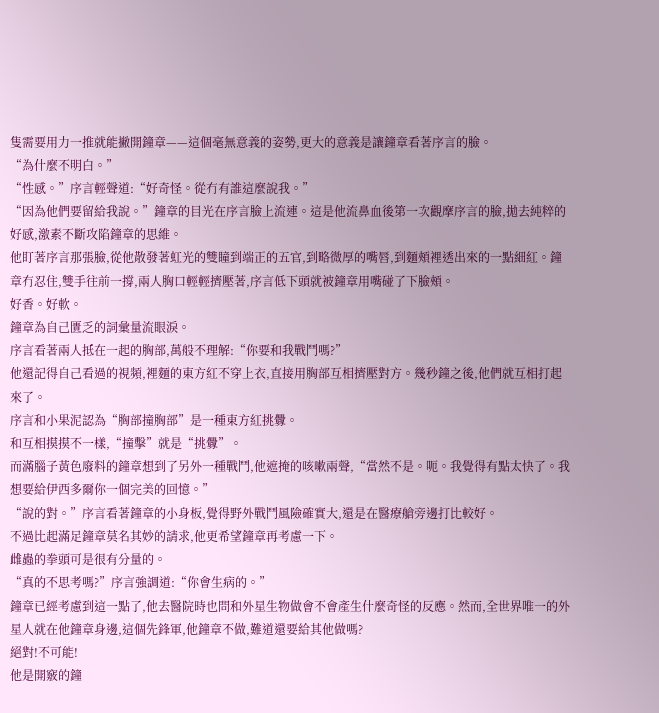隻需要用力一推就能撇開鐘章——這個毫無意義的姿勢,更大的意義是讓鐘章看著序言的臉。
“為什麼不明白。”
“性感。”序言輕聲道:“好奇怪。從冇有誰這麼說我。”
“因為他們要留給我說。”鐘章的目光在序言臉上流連。這是他流鼻血後第一次觀摩序言的臉,拋去純粹的好感,激素不斷攻陷鐘章的思維。
他盯著序言那張臉,從他散發著虹光的雙瞳到端正的五官,到略微厚的嘴唇,到麵頰裡透出來的一點細紅。鐘章冇忍住,雙手往前一撐,兩人胸口輕輕擠壓著,序言低下頭就被鐘章用嘴碰了下臉頰。
好香。好軟。
鐘章為自己匱乏的詞彙量流眼淚。
序言看著兩人抵在一起的胸部,萬般不理解:“你要和我戰鬥嗎?”
他還記得自己看過的視頻,裡麵的東方紅不穿上衣,直接用胸部互相擠壓對方。幾秒鐘之後,他們就互相打起來了。
序言和小果泥認為“胸部撞胸部”是一種東方紅挑釁。
和互相摸摸不一樣,“撞擊”就是“挑釁”。
而滿腦子黃色廢料的鐘章想到了另外一種戰鬥,他遮掩的咳嗽兩聲,“當然不是。呃。我覺得有點太快了。我想要給伊西多爾你一個完美的回憶。”
“說的對。”序言看著鐘章的小身板,覺得野外戰鬥風險確實大,還是在醫療艙旁邊打比較好。
不過比起滿足鐘章莫名其妙的請求,他更希望鐘章再考慮一下。
雌蟲的拳頭可是很有分量的。
“真的不思考嗎?”序言強調道:“你會生病的。”
鐘章已經考慮到這一點了,他去醫院時也問和外星生物做會不會產生什麼奇怪的反應。然而,全世界唯一的外星人就在他鐘章身邊,這個先鋒軍,他鐘章不做,難道還要給其他做嗎?
絕對!不可能!
他是開竅的鐘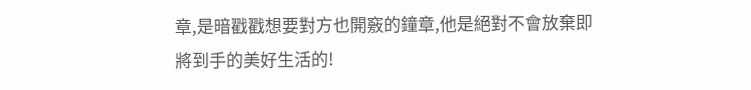章,是暗戳戳想要對方也開竅的鐘章,他是絕對不會放棄即將到手的美好生活的!